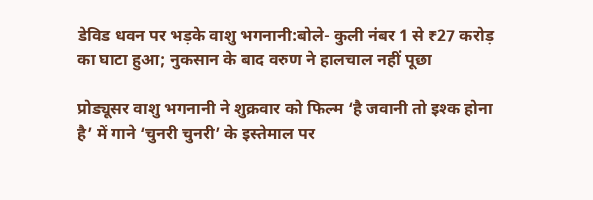डेविड धवन पर भड़के वाशु भगनानी:बोले- कुली नंबर 1 से ₹27 करोड़ का घाटा हुआ; नुकसान के बाद वरुण ने हालचाल नहीं पूछा

प्रोड्यूसर वाशु भगनानी ने शुक्रवार को फिल्म ‘है जवानी तो इश्क होना है’ में गाने ‘चुनरी चुनरी’ के इस्तेमाल पर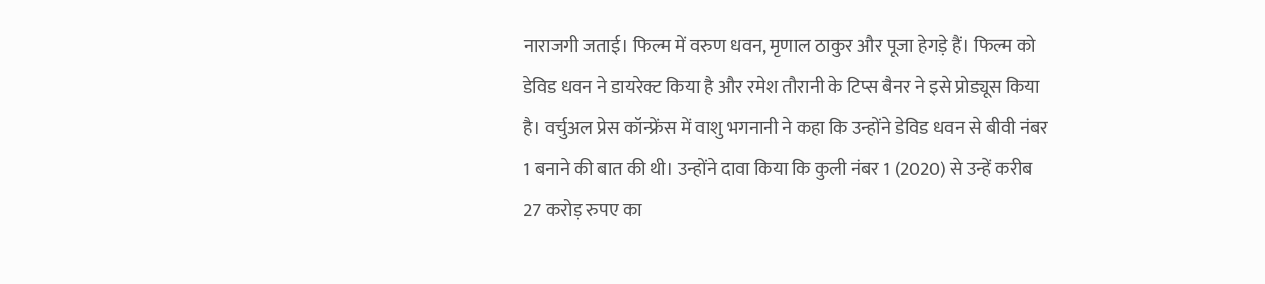नाराजगी जताई। फिल्म में वरुण धवन, मृणाल ठाकुर और पूजा हेगड़े हैं। फिल्म को डेविड धवन ने डायरेक्ट किया है और रमेश तौरानी के टिप्स बैनर ने इसे प्रोड्यूस किया है। वर्चुअल प्रेस कॉन्फ्रेंस में वाशु भगनानी ने कहा कि उन्होंने डेविड धवन से बीवी नंबर 1 बनाने की बात की थी। उन्होंने दावा किया कि कुली नंबर 1 (2020) से उन्हें करीब 27 करोड़ रुपए का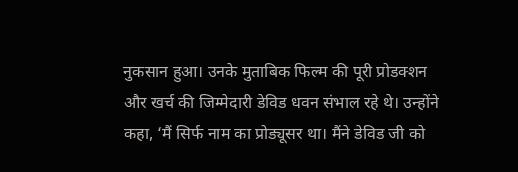नुकसान हुआ। उनके मुताबिक फिल्म की पूरी प्रोडक्शन और खर्च की जिम्मेदारी डेविड धवन संभाल रहे थे। उन्होंने कहा, ‘मैं सिर्फ नाम का प्रोड्यूसर था। मैंने डेविड जी को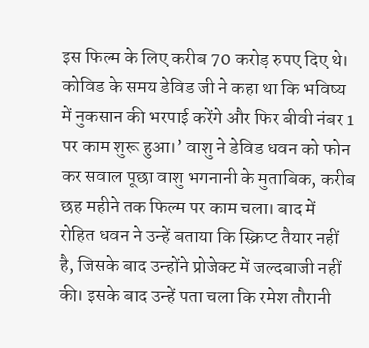इस फिल्म के लिए करीब 70 करोड़ रुपए दिए थे। कोविड के समय डेविड जी ने कहा था कि भविष्य में नुकसान की भरपाई करेंगे और फिर बीवी नंबर 1 पर काम शुरू हुआ।’ वाशु ने डेविड धवन को फोन कर सवाल पूछा वाशु भगनानी के मुताबिक, करीब छह महीने तक फिल्म पर काम चला। बाद में रोहित धवन ने उन्हें बताया कि स्क्रिप्ट तैयार नहीं है, जिसके बाद उन्होंने प्रोजेक्ट में जल्दबाजी नहीं की। इसके बाद उन्हें पता चला कि रमेश तौरानी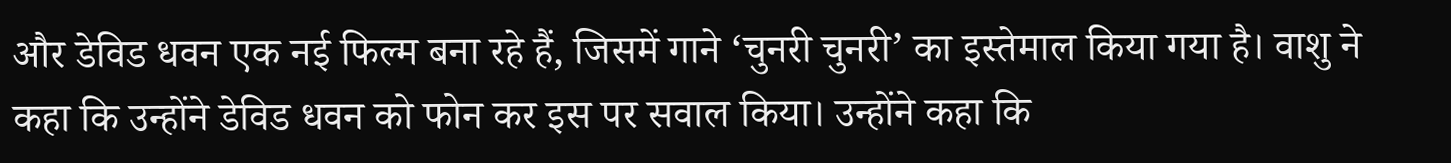और डेविड धवन एक नई फिल्म बना रहे हैं, जिसमें गाने ‘चुनरी चुनरी’ का इस्तेमाल किया गया है। वाशु ने कहा कि उन्होंने डेविड धवन को फोन कर इस पर सवाल किया। उन्होंने कहा कि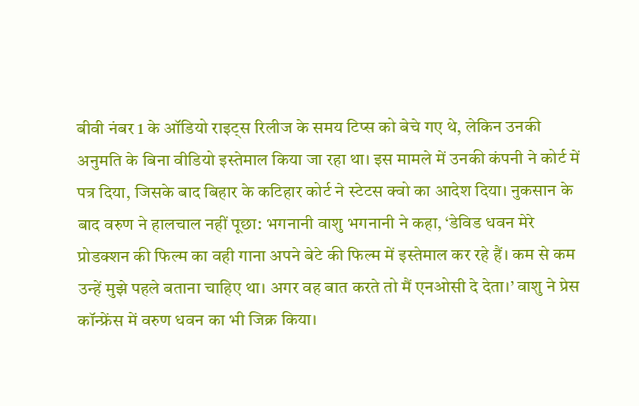बीवी नंबर 1 के ऑडियो राइट्स रिलीज के समय टिप्स को बेचे गए थे, लेकिन उनकी अनुमति के बिना वीडियो इस्तेमाल किया जा रहा था। इस मामले में उनकी कंपनी ने कोर्ट में पत्र दिया, जिसके बाद बिहार के कटिहार कोर्ट ने स्टेटस क्वो का आदेश दिया। नुकसान के बाद वरुण ने हालचाल नहीं पूछा: भगनानी वाशु भगनानी ने कहा, ‘डेविड धवन मेरे प्रोडक्शन की फिल्म का वही गाना अपने बेटे की फिल्म में इस्तेमाल कर रहे हैं। कम से कम उन्हें मुझे पहले बताना चाहिए था। अगर वह बात करते तो मैं एनओसी दे देता।’ वाशु ने प्रेस कॉन्फ्रेंस में वरुण धवन का भी जिक्र किया।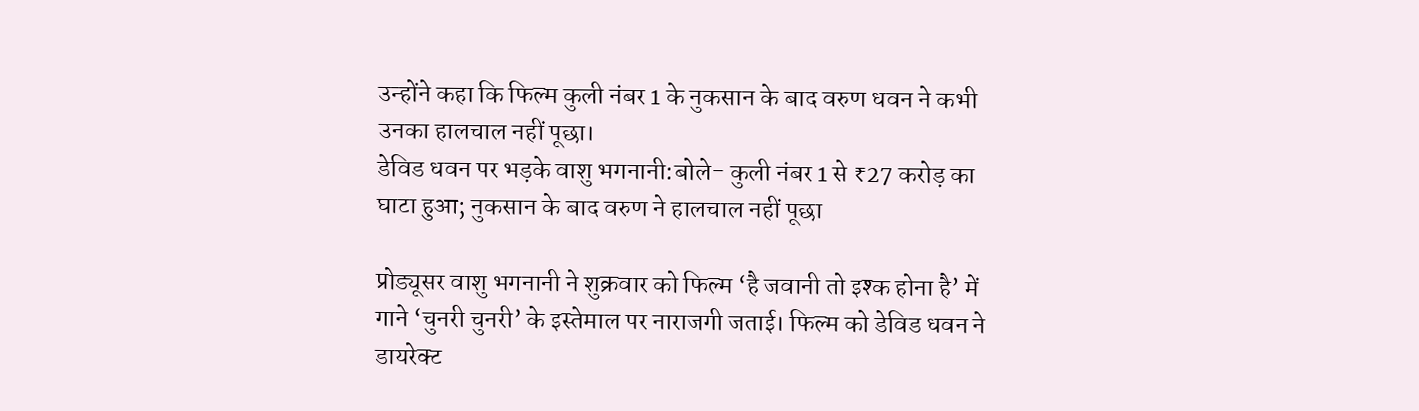उन्होंने कहा कि फिल्म कुली नंबर 1 के नुकसान के बाद वरुण धवन ने कभी उनका हालचाल नहीं पूछा।
डेविड धवन पर भड़के वाशु भगनानी:बोले- कुली नंबर 1 से ₹27 करोड़ का घाटा हुआ; नुकसान के बाद वरुण ने हालचाल नहीं पूछा

प्रोड्यूसर वाशु भगनानी ने शुक्रवार को फिल्म ‘है जवानी तो इश्क होना है’ में गाने ‘चुनरी चुनरी’ के इस्तेमाल पर नाराजगी जताई। फिल्म को डेविड धवन ने डायरेक्ट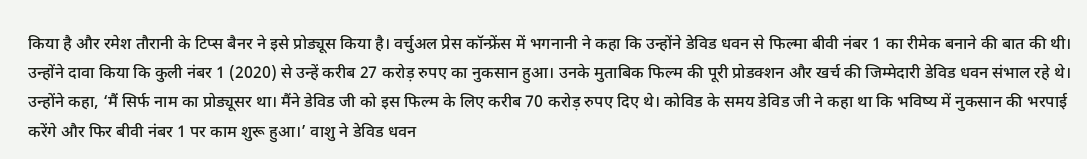किया है और रमेश तौरानी के टिप्स बैनर ने इसे प्रोड्यूस किया है। वर्चुअल प्रेस कॉन्फ्रेंस में भगनानी ने कहा कि उन्होंने डेविड धवन से फिल्मा बीवी नंबर 1 का रीमेक बनाने की बात की थी। उन्होंने दावा किया कि कुली नंबर 1 (2020) से उन्हें करीब 27 करोड़ रुपए का नुकसान हुआ। उनके मुताबिक फिल्म की पूरी प्रोडक्शन और खर्च की जिम्मेदारी डेविड धवन संभाल रहे थे। उन्होंने कहा, ‘मैं सिर्फ नाम का प्रोड्यूसर था। मैंने डेविड जी को इस फिल्म के लिए करीब 70 करोड़ रुपए दिए थे। कोविड के समय डेविड जी ने कहा था कि भविष्य में नुकसान की भरपाई करेंगे और फिर बीवी नंबर 1 पर काम शुरू हुआ।’ वाशु ने डेविड धवन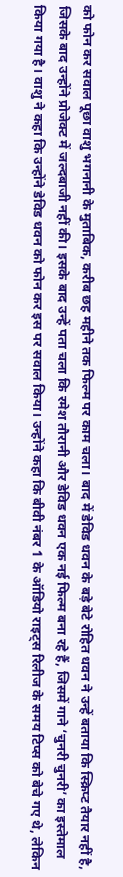को फोन कर सवाल पूछा वाशु भगनानी के मुताबिक, करीब छह महीने तक फिल्म पर काम चला। बाद में डेविड धवन के बड़े बेटे रोहित धवन ने उन्हें बताया कि स्क्रिप्ट तैयार नहीं है, जिसके बाद उन्होंने प्रोजेक्ट में जल्दबाजी नहीं की। इसके बाद उन्हें पता चला कि रमेश तौरानी और डेविड धवन एक नई फिल्म बना रहे हैं, जिसमें गाने ‘चुनरी चुनरी’ का इस्तेमाल किया गया है। वाशु ने कहा कि उन्होंने डेविड धवन को फोन कर इस पर सवाल किया। उन्होंने कहा कि बीवी नंबर 1 के ऑडियो राइट्स रिलीज के समय टिप्स को बेचे गए थे, लेकिन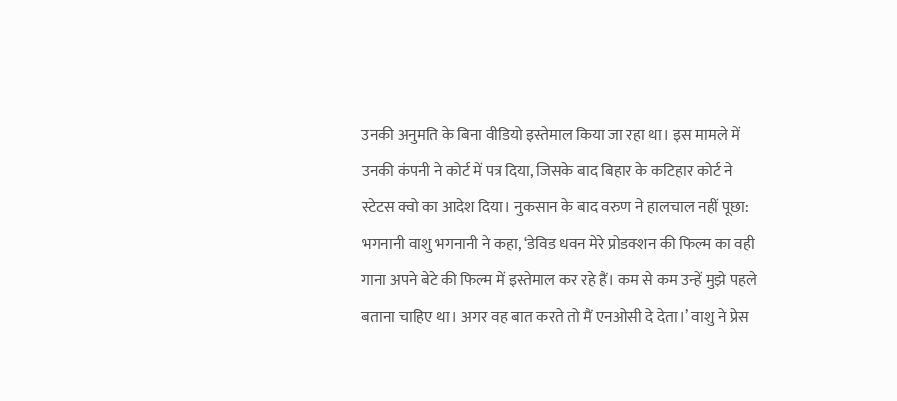उनकी अनुमति के बिना वीडियो इस्तेमाल किया जा रहा था। इस मामले में उनकी कंपनी ने कोर्ट में पत्र दिया, जिसके बाद बिहार के कटिहार कोर्ट ने स्टेटस क्वो का आदेश दिया। नुकसान के बाद वरुण ने हालचाल नहीं पूछा: भगनानी वाशु भगनानी ने कहा, ‘डेविड धवन मेरे प्रोडक्शन की फिल्म का वही गाना अपने बेटे की फिल्म में इस्तेमाल कर रहे हैं। कम से कम उन्हें मुझे पहले बताना चाहिए था। अगर वह बात करते तो मैं एनओसी दे देता।’ वाशु ने प्रेस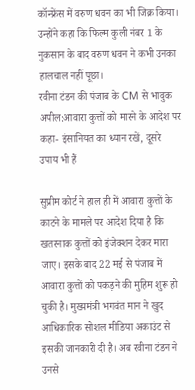कॉन्फ्रेंस में वरुण धवन का भी जिक्र किया। उन्होंने कहा कि फिल्म कुली नंबर 1 के नुकसान के बाद वरुण धवन ने कभी उनका हालचाल नहीं पूछा।
रवीना टंडन की पंजाब के CM से भावुक अपील:आवारा कुत्तों को मारने के आदेश पर कहा- इंसानियत का ध्यान रखें, दूसरे उपाय भी हैं

सुप्रीम कोर्ट ने हाल ही में आवारा कुत्तों के काटने के मामले पर आदेश दिया है कि खतरनाक कुत्तों को इंजेक्शन देकर मारा जाए। इसके बाद 22 मई से पंजाब में आवारा कुत्तों को पकड़ने की मुहिम शुरू हो चुकी है। मुख्यमंत्री भगवंत मान ने खुद आधिकारिक सोशल मीडिया अकाउंट से इसकी जानकारी दी है। अब रवीना टंडन ने उनसे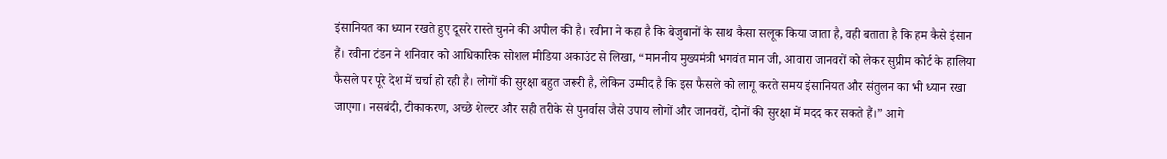इंसानियत का ध्यान रखते हुए दूसरे रास्ते चुनने की अपील की है। रवीना ने कहा है कि बेजुबानों के साथ कैसा सलूक किया जाता है, वही बताता है कि हम कैसे इंसान हैं। रवीना टंडन ने शनिवार को आधिकारिक सोशल मीडिया अकाउंट से लिखा, “माननीय मुख्यमंत्री भगवंत मान जी, आवारा जानवरों को लेकर सुप्रीम कोर्ट के हालिया फैसले पर पूरे देश में चर्चा हो रही है। लोगों की सुरक्षा बहुत जरूरी है, लेकिन उम्मीद है कि इस फैसले को लागू करते समय इंसानियत और संतुलन का भी ध्यान रखा जाएगा। नसबंदी, टीकाकरण, अच्छे शेल्टर और सही तरीके से पुनर्वास जैसे उपाय लोगों और जानवरों, दोनों की सुरक्षा में मदद कर सकते हैं।” आगे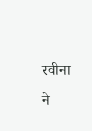रवीना ने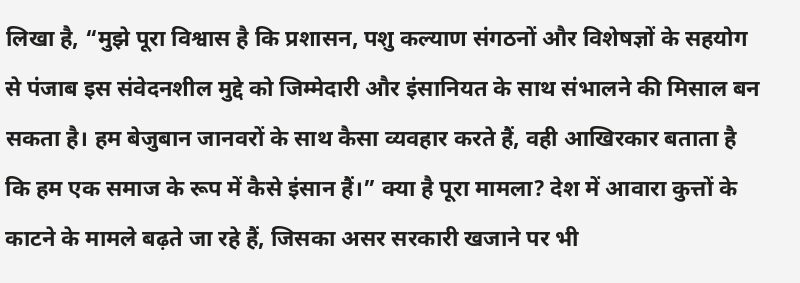लिखा है, “मुझे पूरा विश्वास है कि प्रशासन, पशु कल्याण संगठनों और विशेषज्ञों के सहयोग से पंजाब इस संवेदनशील मुद्दे को जिम्मेदारी और इंसानियत के साथ संभालने की मिसाल बन सकता है। हम बेजुबान जानवरों के साथ कैसा व्यवहार करते हैं, वही आखिरकार बताता है कि हम एक समाज के रूप में कैसे इंसान हैं।” क्या है पूरा मामला? देश में आवारा कुत्तों के काटने के मामले बढ़ते जा रहे हैं, जिसका असर सरकारी खजाने पर भी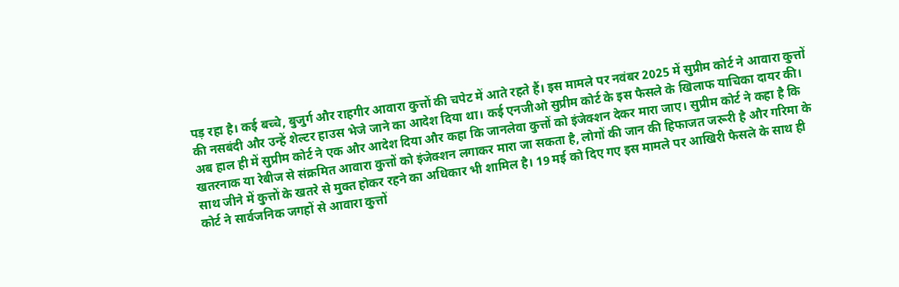पड़ रहा है। कई बच्चे, बुजुर्ग और राहगीर आवारा कुत्तों की चपेट में आते रहते हैं। इस मामले पर नवंबर 2025 में सुप्रीम कोर्ट ने आवारा कुत्तों की नसबंदी और उन्हें शेल्टर हाउस भेजे जाने का आदेश दिया था। कई एनजीओ सुप्रीम कोर्ट के इस फैसले के खिलाफ याचिका दायर की। अब हाल ही में सुप्रीम कोर्ट ने एक और आदेश दिया और कहा कि जानलेवा कुत्तों को इंजेक्शन देकर मारा जाए। सुप्रीम कोर्ट ने कहा है कि खतरनाक या रेबीज से संक्रमित आवारा कुत्तों को इंजेक्शन लगाकर मारा जा सकता है, लोगों की जान की हिफाजत जरूरी है और गरिमा के साथ जीने में कुत्तों के खतरे से मुक्त होकर रहने का अधिकार भी शामिल है। 19 मई को दिए गए इस मामले पर आखिरी फैसले के साथ ही कोर्ट ने सार्वजनिक जगहों से आवारा कुत्तों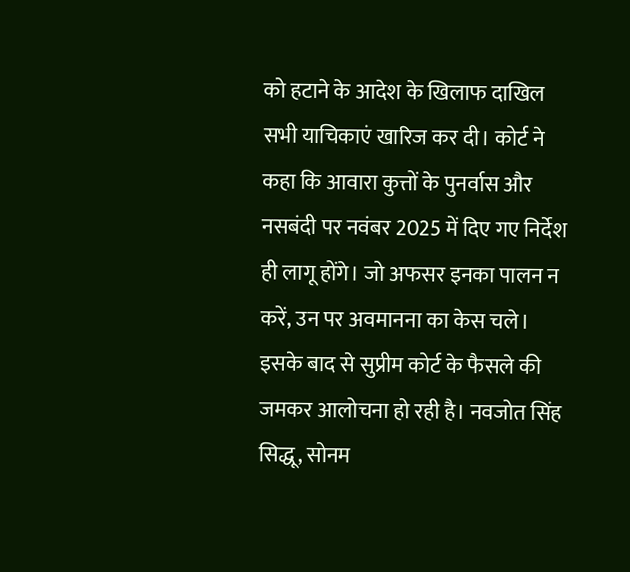को हटाने के आदेश के खिलाफ दाखिल सभी याचिकाएं खारिज कर दी। कोर्ट ने कहा कि आवारा कुत्तों के पुनर्वास और नसबंदी पर नवंबर 2025 में दिए गए निर्देश ही लागू होंगे। जो अफसर इनका पालन न करें, उन पर अवमानना का केस चले। इसके बाद से सुप्रीम कोर्ट के फैसले की जमकर आलोचना हो रही है। नवजोत सिंह सिद्धू, सोनम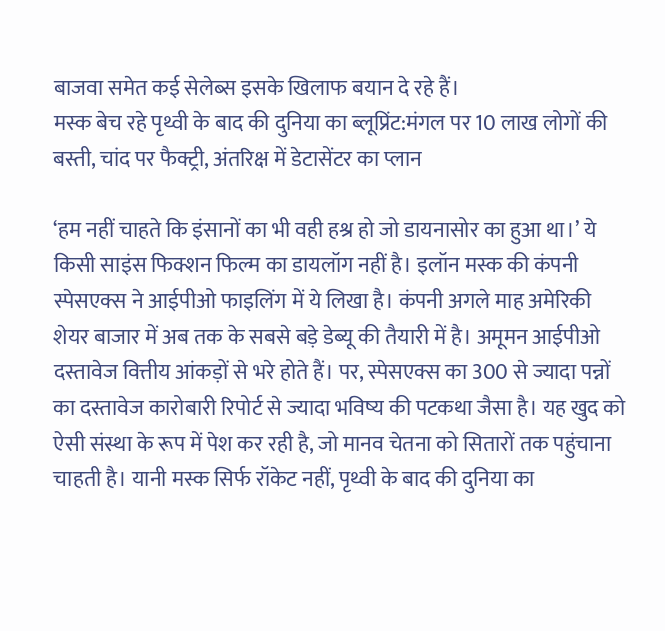बाजवा समेत कई सेलेब्स इसके खिलाफ बयान दे रहे हैं।
मस्क बेच रहे पृथ्वी के बाद की दुनिया का ब्लूप्रिंट:मंगल पर 10 लाख लोगों की बस्ती, चांद पर फैक्ट्री, अंतरिक्ष में डेटासेंटर का प्लान

‘हम नहीं चाहते कि इंसानों का भी वही हश्र हो जो डायनासोर का हुआ था।’ ये किसी साइंस फिक्शन फिल्म का डायलॉग नहीं है। इलॉन मस्क की कंपनी स्पेसएक्स ने आईपीओ फाइलिंग में ये लिखा है। कंपनी अगले माह अमेरिकी शेयर बाजार में अब तक के सबसे बड़े डेब्यू की तैयारी में है। अमूमन आईपीओ दस्तावेज वित्तीय आंकड़ों से भरे होते हैं। पर, स्पेसएक्स का 300 से ज्यादा पन्नों का दस्तावेज कारोबारी रिपोर्ट से ज्यादा भविष्य की पटकथा जैसा है। यह खुद को ऐसी संस्था के रूप में पेश कर रही है, जो मानव चेतना को सितारों तक पहुंचाना चाहती है। यानी मस्क सिर्फ रॉकेट नहीं, पृथ्वी के बाद की दुनिया का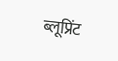ब्लूप्रिंट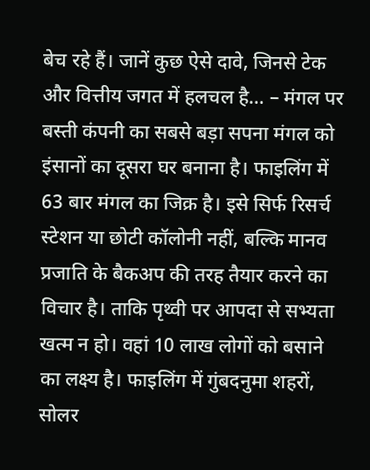बेच रहे हैं। जानें कुछ ऐसे दावे, जिनसे टेक और वित्तीय जगत में हलचल है… – मंगल पर बस्ती कंपनी का सबसे बड़ा सपना मंगल को इंसानों का दूसरा घर बनाना है। फाइलिंग में 63 बार मंगल का जिक्र है। इसे सिर्फ रिसर्च स्टेशन या छोटी कॉलोनी नहीं, बल्कि मानव प्रजाति के बैकअप की तरह तैयार करने का विचार है। ताकि पृथ्वी पर आपदा से सभ्यता खत्म न हो। वहां 10 लाख लोगों को बसाने का लक्ष्य है। फाइलिंग में गुंबदनुमा शहरों, सोलर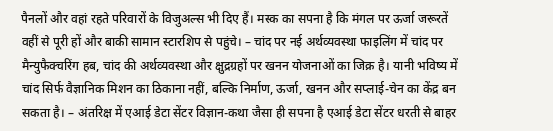पैनलों और वहां रहते परिवारों के विजुअल्स भी दिए हैं। मस्क का सपना है कि मंगल पर ऊर्जा जरूरतें वहीं से पूरी हों और बाकी सामान स्टारशिप से पहुंचे। – चांद पर नई अर्थव्यवस्था फाइलिंग में चांद पर मैन्युफैक्चरिंग हब, चांद की अर्थव्यवस्था और क्षुद्रग्रहों पर खनन योजनाओं का जिक्र है। यानी भविष्य में चांद सिर्फ वैज्ञानिक मिशन का ठिकाना नहीं, बल्कि निर्माण, ऊर्जा, खनन और सप्लाई-चेन का केंद्र बन सकता है। – अंतरिक्ष में एआई डेटा सेंटर विज्ञान-कथा जैसा ही सपना है एआई डेटा सेंटर धरती से बाहर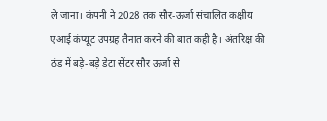ले जाना। कंपनी ने 2028 तक सौर-ऊर्जा संचालित कक्षीय एआई कंप्यूट उपग्रह तैनात करने की बात कही है। अंतरिक्ष की ठंड में बड़े-बड़े डेटा सेंटर सौर ऊर्जा से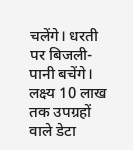चलेंगे। धरती पर बिजली-पानी बचेंगे। लक्ष्य 10 लाख तक उपग्रहों वाले डेटा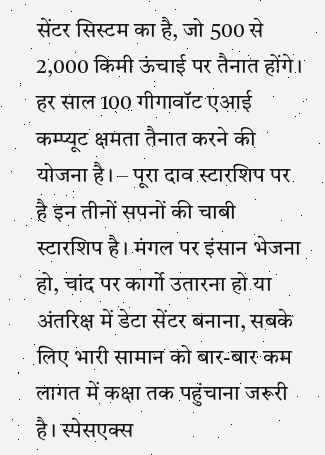सेंटर सिस्टम का है, जो 500 से 2,000 किमी ऊंचाई पर तैनात होंगे। हर साल 100 गीगावॉट एआई कम्प्यूट क्षमता तैनात करने की योजना है। – पूरा दाव स्टारशिप पर है इन तीनों सपनों की चाबी स्टारशिप है। मंगल पर इंसान भेजना हो, चांद पर कार्गो उतारना हो या अंतरिक्ष में डेटा सेंटर बनाना, सबके लिए भारी सामान को बार-बार कम लागत में कक्षा तक पहुंचाना जरूरी है। स्पेसएक्स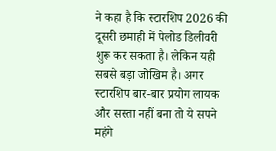ने कहा है कि स्टारशिप 2026 की दूसरी छमाही में पेलोड डिलीवरी शुरू कर सकता है। लेकिन यही सबसे बड़ा जोखिम है। अगर स्टारशिप बार-बार प्रयोग लायक और सस्ता नहीं बना तो ये सपने महंगे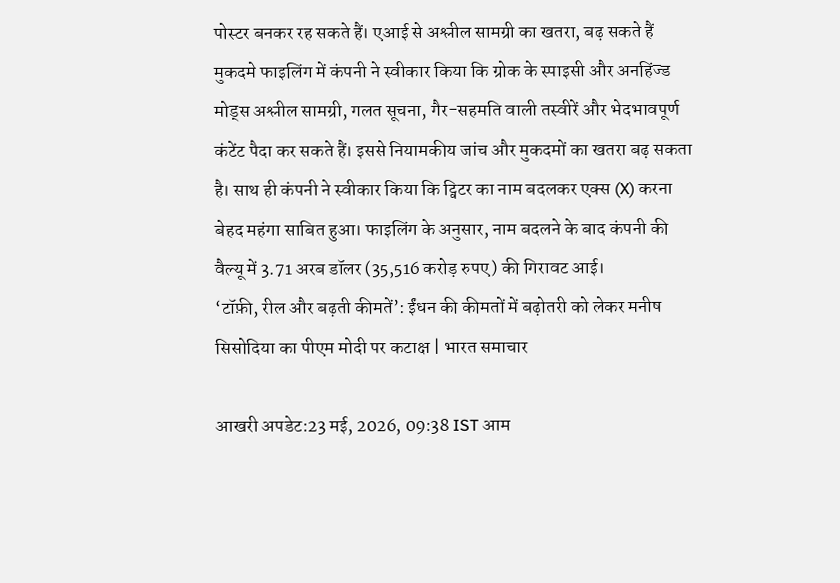पोस्टर बनकर रह सकते हैं। एआई से अश्लील सामग्री का खतरा, बढ़ सकते हैं मुकदमे फाइलिंग में कंपनी ने स्वीकार किया कि ग्रोक के स्पाइसी और अनहिंज्ड मोड्स अश्लील सामग्री, गलत सूचना, गैर-सहमति वाली तस्वीरें और भेदभावपूर्ण कंटेंट पैदा कर सकते हैं। इससे नियामकीय जांच और मुकदमों का खतरा बढ़ सकता है। साथ ही कंपनी ने स्वीकार किया कि ट्विटर का नाम बदलकर एक्स (X) करना बेहद महंगा साबित हुआ। फाइलिंग के अनुसार, नाम बदलने के बाद कंपनी की वैल्यू में 3.71 अरब डॉलर (35,516 करोड़ रुपए) की गिरावट आई।
‘टॉफ़ी, रील और बढ़ती कीमतें’: ईंधन की कीमतों में बढ़ोतरी को लेकर मनीष सिसोदिया का पीएम मोदी पर कटाक्ष | भारत समाचार

आखरी अपडेट:23 मई, 2026, 09:38 IST आम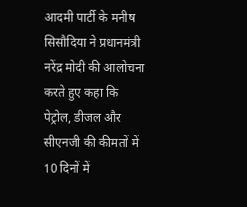आदमी पार्टी के मनीष सिसौदिया ने प्रधानमंत्री नरेंद्र मोदी की आलोचना करते हुए कहा कि पेट्रोल, डीजल और सीएनजी की कीमतों में 10 दिनों में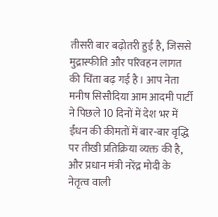तीसरी बार बढ़ोतरी हुई है, जिससे मुद्रास्फीति और परिवहन लागत की चिंता बढ़ गई है। आप नेता मनीष सिसौदिया आम आदमी पार्टी ने पिछले 10 दिनों में देश भर में ईंधन की कीमतों में बार-बार वृद्धि पर तीखी प्रतिक्रिया व्यक्त की है, और प्रधान मंत्री नरेंद्र मोदी के नेतृत्व वाली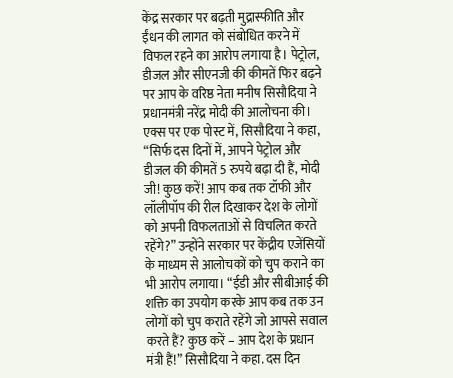केंद्र सरकार पर बढ़ती मुद्रास्फीति और ईंधन की लागत को संबोधित करने में विफल रहने का आरोप लगाया है। पेट्रोल, डीजल और सीएनजी की कीमतें फिर बढ़ने पर आप के वरिष्ठ नेता मनीष सिसौदिया ने प्रधानमंत्री नरेंद्र मोदी की आलोचना की। एक्स पर एक पोस्ट में, सिसौदिया ने कहा, “सिर्फ दस दिनों में, आपने पेट्रोल और डीजल की कीमतें 5 रुपये बढ़ा दी हैं, मोदी जी! कुछ करें! आप कब तक टॉफी और लॉलीपॉप की रील दिखाकर देश के लोगों को अपनी विफलताओं से विचलित करते रहेंगे?” उन्होंने सरकार पर केंद्रीय एजेंसियों के माध्यम से आलोचकों को चुप कराने का भी आरोप लगाया। “ईडी और सीबीआई की शक्ति का उपयोग करके आप कब तक उन लोगों को चुप कराते रहेंगे जो आपसे सवाल करते हैं? कुछ करें – आप देश के प्रधान मंत्री हैं!” सिसौदिया ने कहा. दस दिन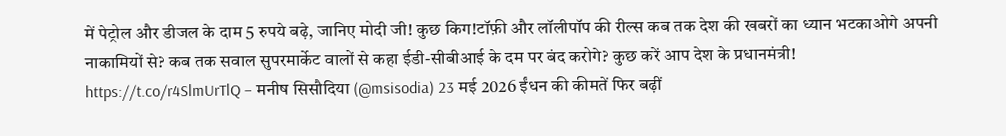में पेट्रोल और डीजल के दाम 5 रुपये बढ़े, जानिए मोदी जी! कुछ किग!टॉफ़ी और लॉलीपॉप की रील्स कब तक देश की खबरों का ध्यान भटकाओगे अपनी नाकामियों से? कब तक सवाल सुपरमार्केट वालों से कहा ईडी-सीबीआई के दम पर बंद करोगे? कुछ करें आप देश के प्रधानमंत्री! https://t.co/r4SlmUrTlQ – मनीष सिसौदिया (@msisodia) 23 मई 2026 ईंधन की कीमतें फिर बढ़ीं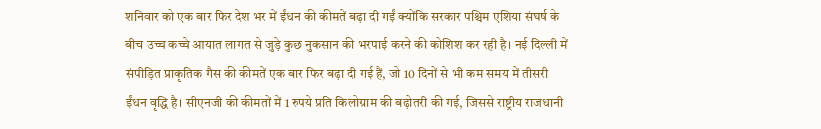शनिवार को एक बार फिर देश भर में ईंधन की कीमतें बढ़ा दी गईं क्योंकि सरकार पश्चिम एशिया संघर्ष के बीच उच्च कच्चे आयात लागत से जुड़े कुछ नुकसान की भरपाई करने की कोशिश कर रही है। नई दिल्ली में संपीड़ित प्राकृतिक गैस की कीमतें एक बार फिर बढ़ा दी गई हैं, जो 10 दिनों से भी कम समय में तीसरी ईंधन वृद्धि है। सीएनजी की कीमतों में 1 रुपये प्रति किलोग्राम की बढ़ोतरी की गई, जिससे राष्ट्रीय राजधानी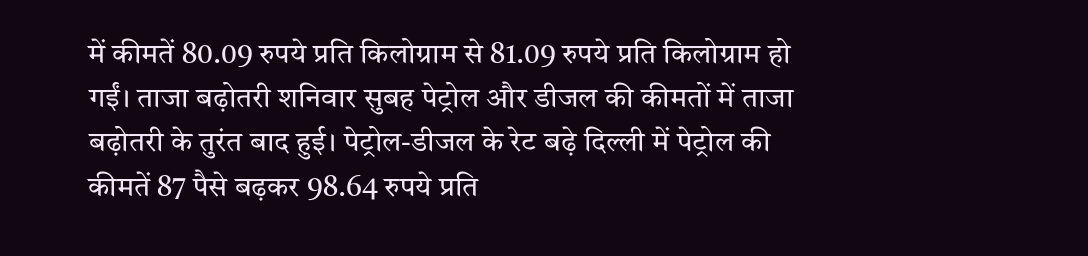में कीमतें 80.09 रुपये प्रति किलोग्राम से 81.09 रुपये प्रति किलोग्राम हो गईं। ताजा बढ़ोतरी शनिवार सुबह पेट्रोल और डीजल की कीमतों में ताजा बढ़ोतरी के तुरंत बाद हुई। पेट्रोल-डीजल के रेट बढ़े दिल्ली में पेट्रोल की कीमतें 87 पैसे बढ़कर 98.64 रुपये प्रति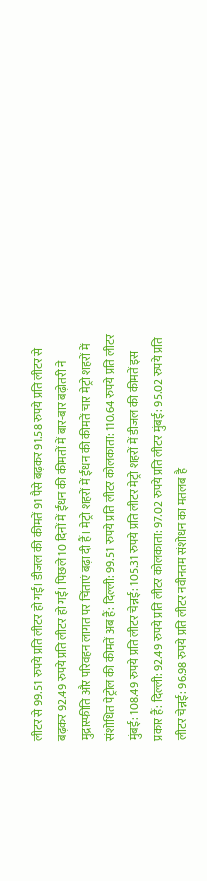लीटर से 99.51 रुपये प्रति लीटर हो गईं। डीजल की कीमतें 91 पैसे बढ़कर 91.58 रुपये प्रति लीटर से बढ़कर 92.49 रुपये प्रति लीटर हो गईं। पिछले 10 दिनों में ईंधन की कीमतों में बार-बार बढ़ोतरी ने मुद्रास्फीति और परिवहन लागत पर चिंताएं बढ़ा दी हैं। मेट्रो शहरों में ईंधन की कीमतें चार मेट्रो शहरों में संशोधित पेट्रोल की कीमतें अब हैं: दिल्ली: 99.51 रुपये प्रति लीटर कोलकाता: 110.64 रुपये प्रति लीटर मुंबई: 108.49 रुपये प्रति लीटर चेन्नई: 105.31 रुपये प्रति लीटर मेट्रो शहरों में डीजल की कीमतें इस प्रकार हैं: दिल्ली: 92.49 रुपये प्रति लीटर कोलकाता: 97.02 रुपये प्रति लीटर मुंबई: 95.02 रुपये प्रति लीटर चेन्नई: 96.98 रुपये प्रति लीटर नवीनतम संशोधन का मतलब है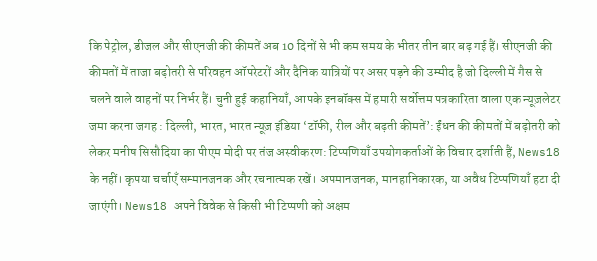कि पेट्रोल, डीजल और सीएनजी की कीमतें अब 10 दिनों से भी कम समय के भीतर तीन बार बढ़ गई हैं। सीएनजी की कीमतों में ताजा बढ़ोतरी से परिवहन ऑपरेटरों और दैनिक यात्रियों पर असर पड़ने की उम्मीद है जो दिल्ली में गैस से चलने वाले वाहनों पर निर्भर हैं। चुनी हुई कहानियाँ, आपके इनबॉक्स में हमारी सर्वोत्तम पत्रकारिता वाला एक न्यूज़लेटर जमा करना जगह : दिल्ली, भारत, भारत न्यूज़ इंडिया ‘टॉफी, रील और बढ़ती कीमतें’: ईंधन की कीमतों में बढ़ोतरी को लेकर मनीष सिसौदिया का पीएम मोदी पर तंज अस्वीकरण: टिप्पणियाँ उपयोगकर्ताओं के विचार दर्शाती हैं, News18 के नहीं। कृपया चर्चाएँ सम्मानजनक और रचनात्मक रखें। अपमानजनक, मानहानिकारक, या अवैध टिप्पणियाँ हटा दी जाएंगी। News18 अपने विवेक से किसी भी टिप्पणी को अक्षम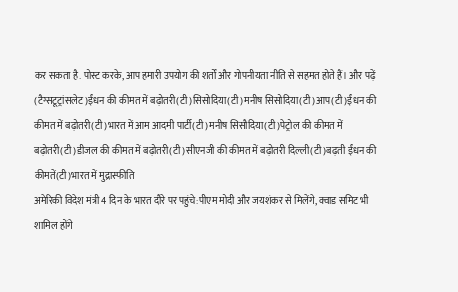कर सकता है. पोस्ट करके, आप हमारी उपयोग की शर्तों और गोपनीयता नीति से सहमत होते हैं। और पढ़ें (टैग्सटूट्रांसलेट)ईंधन की कीमत में बढ़ोतरी(टी)सिसोदिया(टी)मनीष सिसोदिया(टी)आप(टी)ईंधन की कीमत में बढ़ोतरी(टी)भारत में आम आदमी पार्टी(टी)मनीष सिसौदिया(टी)पेट्रोल की कीमत में बढ़ोतरी(टी)डीजल की कीमत में बढ़ोतरी(टी)सीएनजी की कीमत में बढ़ोतरी दिल्ली(टी)बढ़ती ईंधन की कीमतें(टी)भारत में मुद्रास्फीति
अमेरिकी विदेश मंत्री 4 दिन के भारत दौरे पर पहुंचे:पीएम मोदी और जयशंकर से मिलेंगे, क्वाड समिट भी शामिल होंगे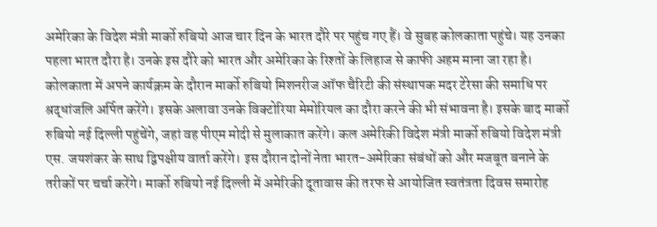अमेरिका के विदेश मंत्री मार्को रुबियो आज चार दिन के भारत दौरे पर पहुंच गए हैं। वे सुबह कोलकाता पहुंचे। यह उनका पहला भारत दौरा है। उनके इस दौरे को भारत और अमेरिका के रिश्तों के लिहाज से काफी अहम माना जा रहा है। कोलकाता में अपने कार्यक्रम के दौरान मार्को रुबियो मिशनरीज ऑफ चैरिटी की संस्थापक मदर टेरेसा की समाधि पर श्रद्धांजलि अर्पित करेंगे। इसके अलावा उनके विक्टोरिया मेमोरियल का दौरा करने की भी संभावना है। इसके बाद मार्को रुबियो नई दिल्ली पहुंचेंगे, जहां वह पीएम मोदी से मुलाकात करेंगे। कल अमेरिकी विदेश मंत्री मार्को रुबियो विदेश मंत्री एस. जयशंकर के साथ द्विपक्षीय वार्ता करेंगे। इस दौरान दोनों नेता भारत-अमेरिका संबंधों को और मजबूत बनाने के तरीकों पर चर्चा करेंगे। मार्को रुबियो नई दिल्ली में अमेरिकी दूतावास की तरफ से आयोजित स्वतंत्रता दिवस समारोह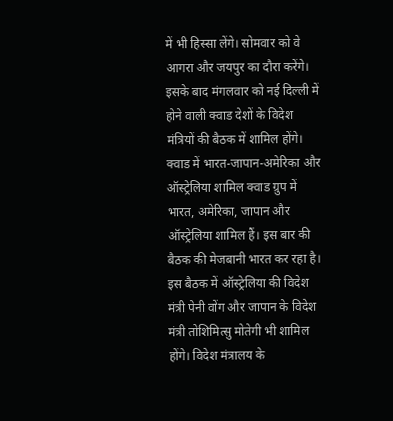में भी हिस्सा लेंगे। सोमवार को वे आगरा और जयपुर का दौरा करेंगे। इसके बाद मंगलवार को नई दिल्ली में होने वाली क्वाड देशों के विदेश मंत्रियों की बैठक में शामिल होंगे। क्वाड में भारत-जापान-अमेरिका और ऑस्ट्रेलिया शामिल क्वाड ग्रुप में भारत, अमेरिका, जापान और ऑस्ट्रेलिया शामिल हैं। इस बार की बैठक की मेजबानी भारत कर रहा है। इस बैठक में ऑस्ट्रेलिया की विदेश मंत्री पेनी वोंग और जापान के विदेश मंत्री तोशिमित्सु मोतेगी भी शामिल होंगे। विदेश मंत्रालय के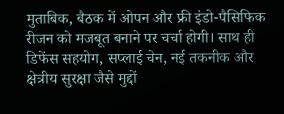मुताबिक, बैठक में ओपन और फ्री इंडो-पैसिफिक रीजन को मजबूत बनाने पर चर्चा होगी। साथ ही डिफेंस सहयोग, सप्लाई चेन, नई तकनीक और क्षेत्रीय सुरक्षा जैसे मुद्दों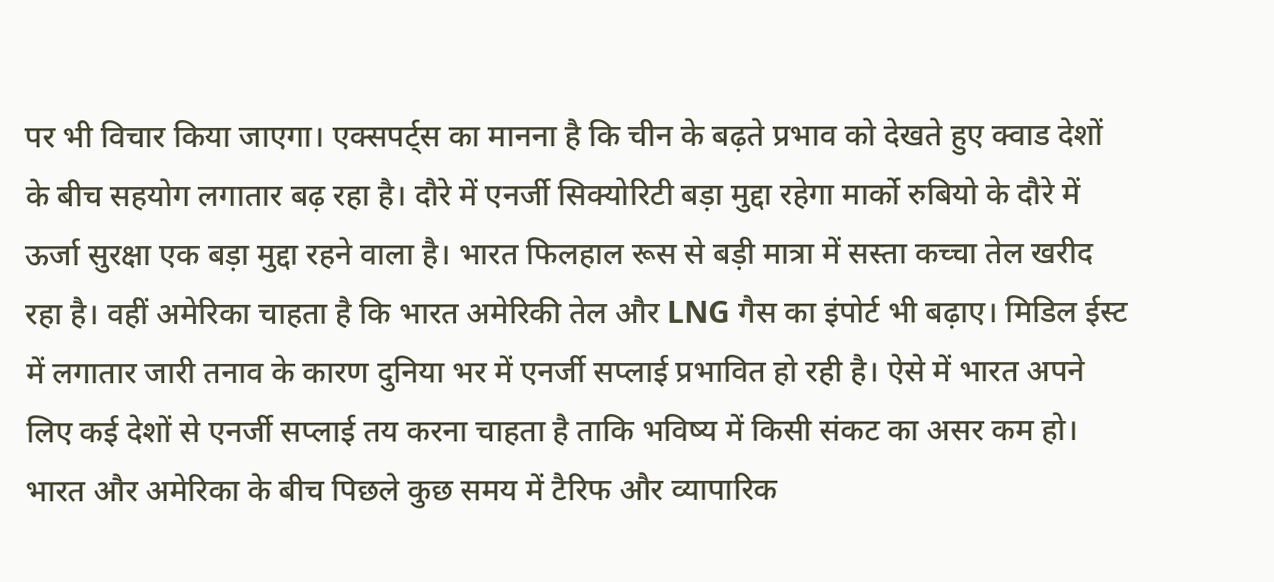पर भी विचार किया जाएगा। एक्सपर्ट्स का मानना है कि चीन के बढ़ते प्रभाव को देखते हुए क्वाड देशों के बीच सहयोग लगातार बढ़ रहा है। दौरे में एनर्जी सिक्योरिटी बड़ा मुद्दा रहेगा मार्को रुबियो के दौरे में ऊर्जा सुरक्षा एक बड़ा मुद्दा रहने वाला है। भारत फिलहाल रूस से बड़ी मात्रा में सस्ता कच्चा तेल खरीद रहा है। वहीं अमेरिका चाहता है कि भारत अमेरिकी तेल और LNG गैस का इंपोर्ट भी बढ़ाए। मिडिल ईस्ट में लगातार जारी तनाव के कारण दुनिया भर में एनर्जी सप्लाई प्रभावित हो रही है। ऐसे में भारत अपने लिए कई देशों से एनर्जी सप्लाई तय करना चाहता है ताकि भविष्य में किसी संकट का असर कम हो। भारत और अमेरिका के बीच पिछले कुछ समय में टैरिफ और व्यापारिक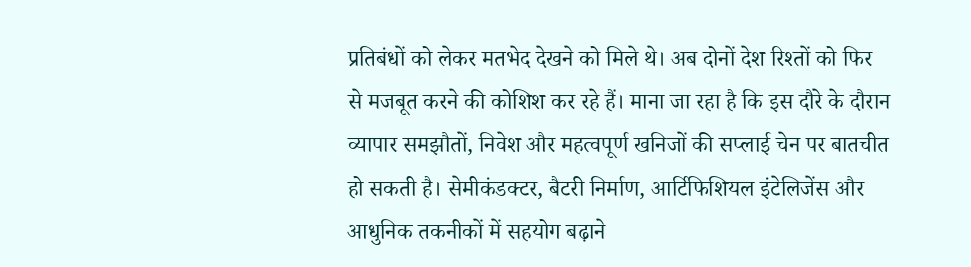प्रतिबंधों को लेकर मतभेद देखने को मिले थे। अब दोनों देश रिश्तों को फिर से मजबूत करने की कोशिश कर रहे हैं। माना जा रहा है कि इस दौरे के दौरान व्यापार समझौतों, निवेश और महत्वपूर्ण खनिजों की सप्लाई चेन पर बातचीत हो सकती है। सेमीकंडक्टर, बैटरी निर्माण, आर्टिफिशियल इंटेलिजेंस और आधुनिक तकनीकों में सहयोग बढ़ाने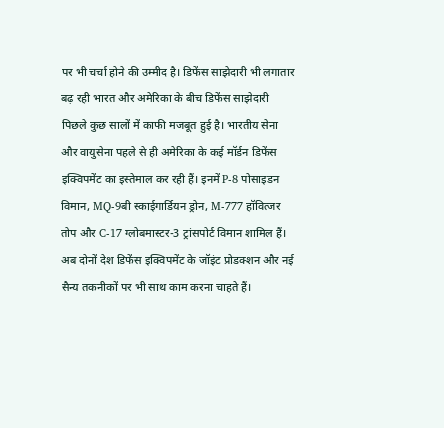पर भी चर्चा होने की उम्मीद है। डिफेंस साझेदारी भी लगातार बढ़ रही भारत और अमेरिका के बीच डिफेंस साझेदारी पिछले कुछ सालों में काफी मजबूत हुई है। भारतीय सेना और वायुसेना पहले से ही अमेरिका के कई मॉर्डन डिफेंस इक्विपमेंट का इस्तेमाल कर रही हैं। इनमें P-8 पोसाइडन विमान, MQ-9बी स्काईगार्डियन ड्रोन, M-777 हॉवित्जर तोप और C-17 ग्लोबमास्टर-3 ट्रांसपोर्ट विमान शामिल हैं। अब दोनों देश डिफेंस इक्विपमेंट के जॉइंट प्रोडक्शन और नई सैन्य तकनीकों पर भी साथ काम करना चाहते हैं।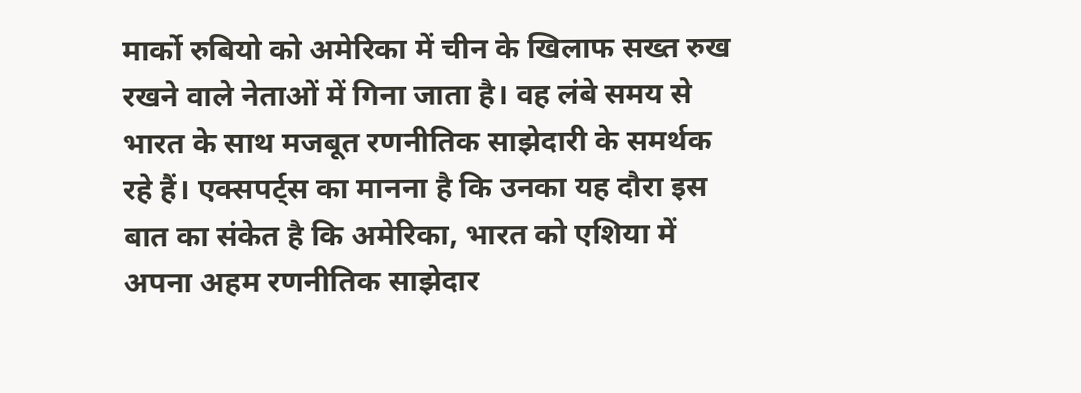मार्को रुबियो को अमेरिका में चीन के खिलाफ सख्त रुख रखने वाले नेताओं में गिना जाता है। वह लंबे समय से भारत के साथ मजबूत रणनीतिक साझेदारी के समर्थक रहे हैं। एक्सपर्ट्स का मानना है कि उनका यह दौरा इस बात का संकेत है कि अमेरिका, भारत को एशिया में अपना अहम रणनीतिक साझेदार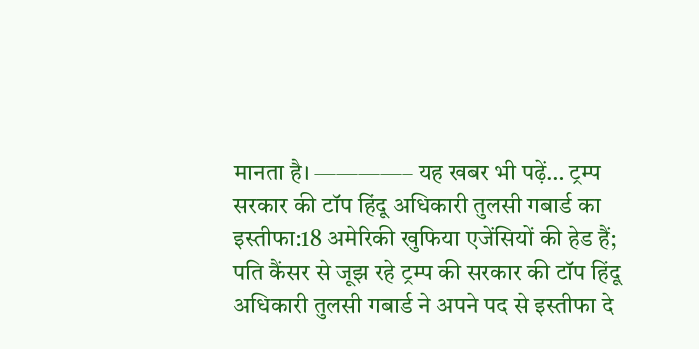मानता है। ————– यह खबर भी पढ़ें… ट्रम्प सरकार की टॉप हिंदू अधिकारी तुलसी गबार्ड का इस्तीफा:18 अमेरिकी खुफिया एजेंसियों की हेड हैं; पति कैंसर से जूझ रहे ट्रम्प की सरकार की टॉप हिंदू अधिकारी तुलसी गबार्ड ने अपने पद से इस्तीफा दे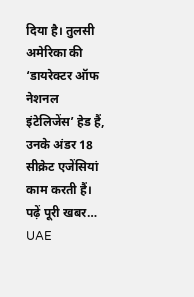दिया है। तुलसी अमेरिका की ‘डायरेक्टर ऑफ नेशनल इंटेलिजेंस’ हेड हैं, उनके अंडर 18 सीक्रेट एजेंसियां काम करती हैं। पढ़ें पूरी खबर…
UAE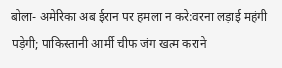बोला- अमेरिका अब ईरान पर हमला न करे:वरना लड़ाई महंगी पड़ेगी; पाकिस्तानी आर्मी चीफ जंग खत्म कराने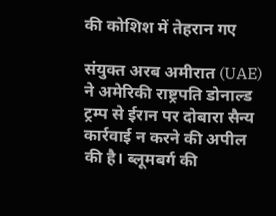की कोशिश में तेहरान गए

संयुक्त अरब अमीरात (UAE) ने अमेरिकी राष्ट्रपति डोनाल्ड ट्रम्प से ईरान पर दोबारा सैन्य कार्रवाई न करने की अपील की है। ब्लूमबर्ग की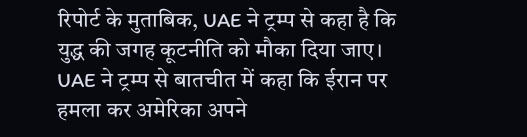रिपोर्ट के मुताबिक, UAE ने ट्रम्प से कहा है कि युद्ध की जगह कूटनीति को मौका दिया जाए। UAE ने ट्रम्प से बातचीत में कहा कि ईरान पर हमला कर अमेरिका अपने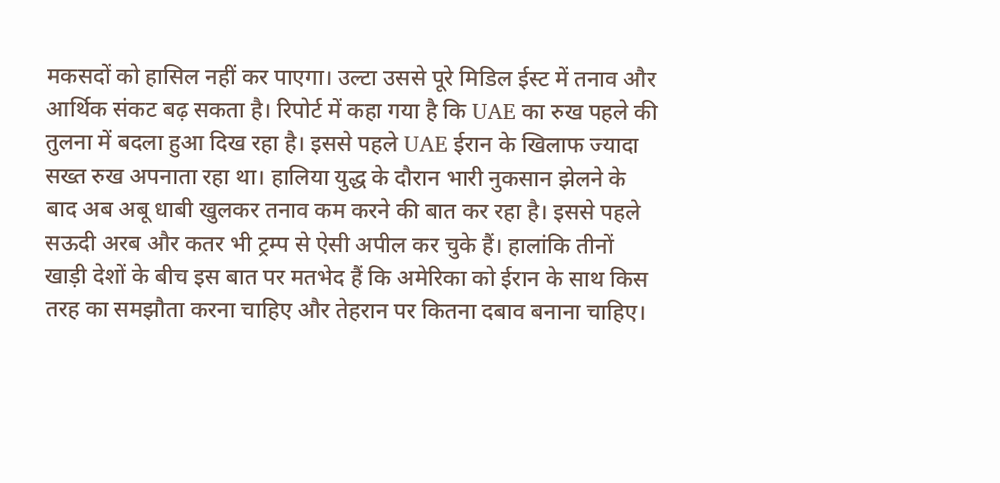मकसदों को हासिल नहीं कर पाएगा। उल्टा उससे पूरे मिडिल ईस्ट में तनाव और आर्थिक संकट बढ़ सकता है। रिपोर्ट में कहा गया है कि UAE का रुख पहले की तुलना में बदला हुआ दिख रहा है। इससे पहले UAE ईरान के खिलाफ ज्यादा सख्त रुख अपनाता रहा था। हालिया युद्ध के दौरान भारी नुकसान झेलने के बाद अब अबू धाबी खुलकर तनाव कम करने की बात कर रहा है। इससे पहले सऊदी अरब और कतर भी ट्रम्प से ऐसी अपील कर चुके हैं। हालांकि तीनों खाड़ी देशों के बीच इस बात पर मतभेद हैं कि अमेरिका को ईरान के साथ किस तरह का समझौता करना चाहिए और तेहरान पर कितना दबाव बनाना चाहिए।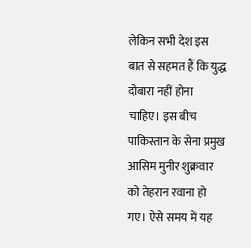लेकिन सभी देश इस बात से सहमत हैं कि युद्ध दोबारा नहीं होना चाहिए। इस बीच पाकिस्तान के सेना प्रमुख आसिम मुनीर शुक्रवार को तेहरान रवाना हो गए। ऐसे समय में यह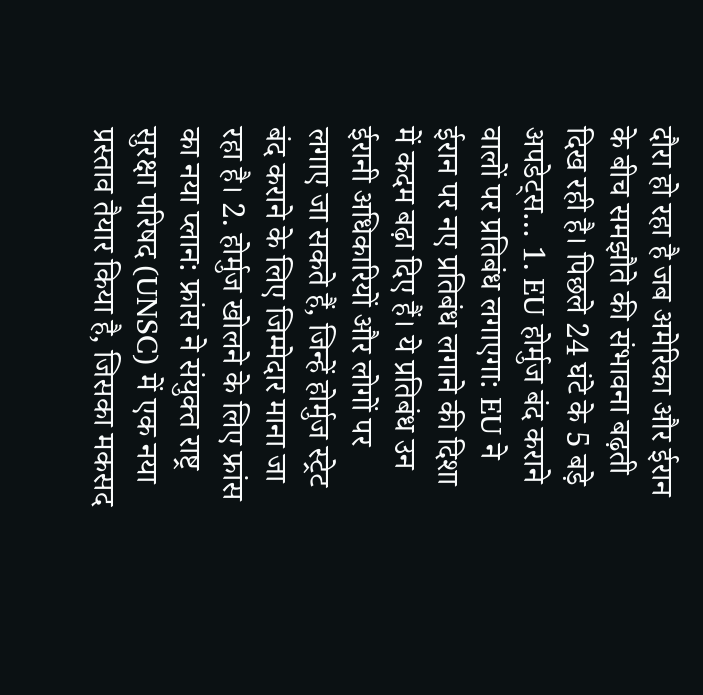दौरा हो रहा है जब अमेरिका और ईरान के बीच समझौते की संभावना बढ़ती दिख रही है। पिछले 24 घंटे के 5 बड़े अपडेट्स… 1. EU होर्मुज बंद कराने वालों पर प्रतिबंध लगाएगा: EU ने ईरान पर नए प्रतिबंध लगाने की दिशा में कदम बढ़ा दिए हैं। ये प्रतिबंध उन ईरानी अधिकारियों और लोगों पर लगाए जा सकते हैं, जिन्हें होर्मुज स्ट्रेट बंद कराने के लिए जिम्मेदार माना जा रहा है। 2. होर्मुज खोलने के लिए फ्रांस का नया प्लान: फ्रांस ने संयुक्त राष्ट्र सुरक्षा परिषद (UNSC) में एक नया प्रस्ताव तैयार किया है, जिसका मकसद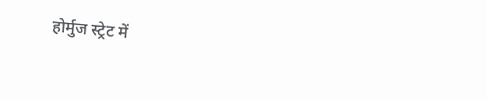होर्मुज स्ट्रेट में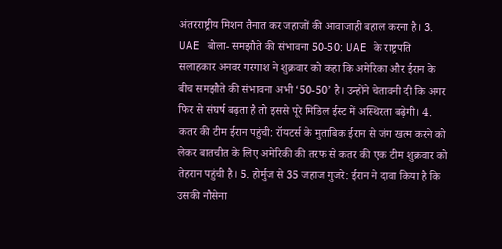अंतरराष्ट्रीय मिशन तैनात कर जहाजों की आवाजाही बहाल करना है। 3. UAE बोला- समझौते की संभावना 50-50: UAE के राष्ट्रपति सलाहकार अनवर गरगाश ने शुक्रवार को कहा कि अमेरिका और ईरान के बीच समझौते की संभावना अभी ‘50-50’ है। उन्होंने चेतावनी दी कि अगर फिर से संघर्ष बढ़ता है तो इससे पूरे मिडिल ईस्ट में अस्थिरता बढ़ेगी। 4. कतर की टीम ईरान पहुंची: रॉयटर्स के मुताबिक ईरान से जंग खत्म करने को लेकर बातचीत के लिए अमेरिकी की तरफ से कतर की एक टीम शुक्रवार को तेहरान पहुंची है। 5. होर्मुज से 35 जहाज गुजरे: ईरान ने दावा किया है कि उसकी नौसेना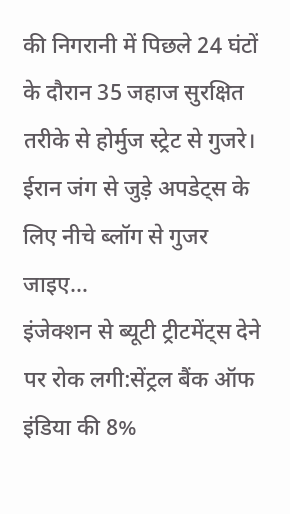की निगरानी में पिछले 24 घंटों के दौरान 35 जहाज सुरक्षित तरीके से होर्मुज स्ट्रेट से गुजरे। ईरान जंग से जुड़े अपडेट्स के लिए नीचे ब्लॉग से गुजर जाइए…
इंजेक्शन से ब्यूटी ट्रीटमेंट्स देने पर रोक लगी:सेंट्रल बैंक ऑफ इंडिया की 8%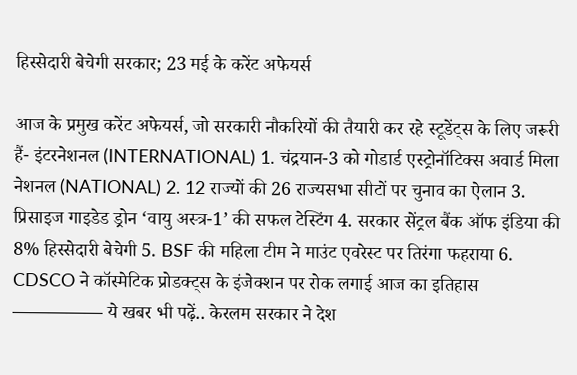हिस्सेदारी बेचेगी सरकार; 23 मई के करेंट अफेयर्स

आज के प्रमुख करेंट अफेयर्स, जो सरकारी नौकरियों की तैयारी कर रहे स्टूडेंट्स के लिए जरूरी हैं- इंटरनेशनल (INTERNATIONAL) 1. चंद्रयान-3 को गोडार्ड एस्ट्रोनॉटिक्स अवार्ड मिला नेशनल (NATIONAL) 2. 12 राज्यों की 26 राज्यसभा सीटों पर चुनाव का ऐलान 3. प्रिसाइज गाइडेड ड्रोन ‘वायु अस्त्र-1’ की सफल टेस्टिंग 4. सरकार सेंट्रल बैंक ऑफ इंडिया की 8% हिस्सेदारी बेचेगी 5. BSF की महिला टीम ने माउंट एवरेस्ट पर तिरंगा फहराया 6. CDSCO ने कॉस्मेटिक प्रोडक्ट्स के इंजेक्शन पर रोक लगाई आज का इतिहास ————— ये खबर भी पढ़ें.. केरलम सरकार ने देश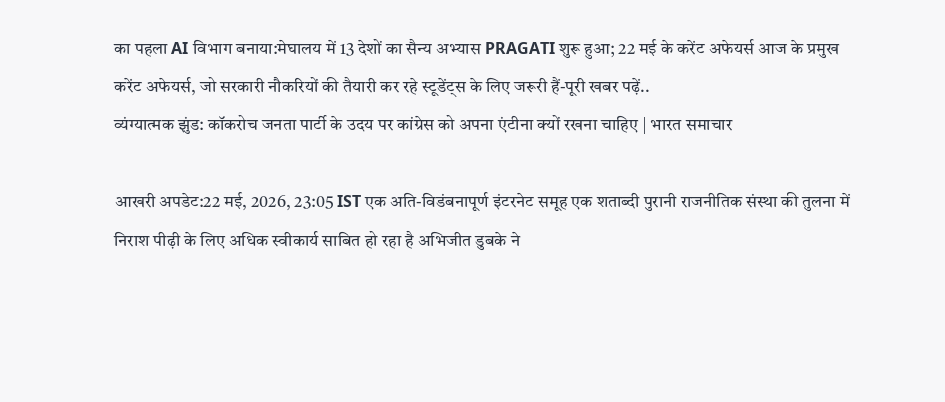का पहला AI विभाग बनाया:मेघालय में 13 देशों का सैन्य अभ्यास PRAGATI शुरू हुआ; 22 मई के करेंट अफेयर्स आज के प्रमुख करेंट अफेयर्स, जो सरकारी नौकरियों की तैयारी कर रहे स्टूडेंट्स के लिए जरूरी हैं-पूरी खबर पढ़ें..
व्यंग्यात्मक झुंड: कॉकरोच जनता पार्टी के उदय पर कांग्रेस को अपना एंटीना क्यों रखना चाहिए | भारत समाचार

आखरी अपडेट:22 मई, 2026, 23:05 IST एक अति-विडंबनापूर्ण इंटरनेट समूह एक शताब्दी पुरानी राजनीतिक संस्था की तुलना में निराश पीढ़ी के लिए अधिक स्वीकार्य साबित हो रहा है अभिजीत डुबके ने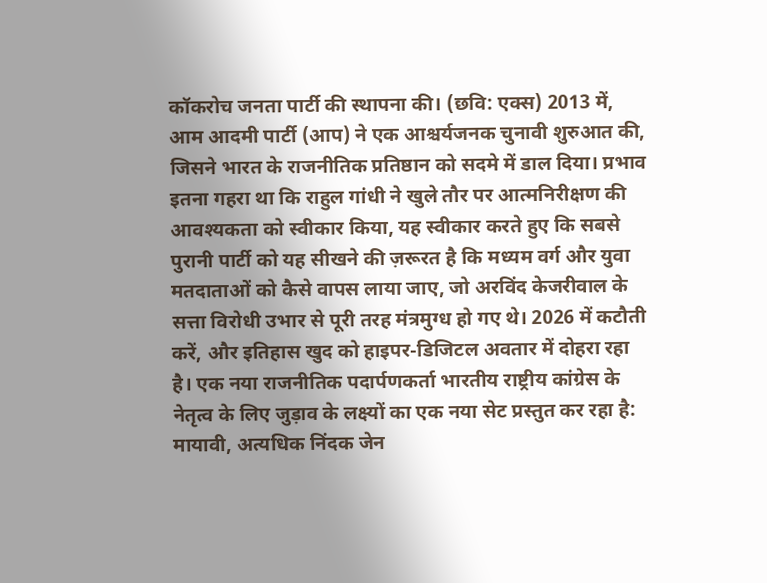कॉकरोच जनता पार्टी की स्थापना की। (छवि: एक्स) 2013 में, आम आदमी पार्टी (आप) ने एक आश्चर्यजनक चुनावी शुरुआत की, जिसने भारत के राजनीतिक प्रतिष्ठान को सदमे में डाल दिया। प्रभाव इतना गहरा था कि राहुल गांधी ने खुले तौर पर आत्मनिरीक्षण की आवश्यकता को स्वीकार किया, यह स्वीकार करते हुए कि सबसे पुरानी पार्टी को यह सीखने की ज़रूरत है कि मध्यम वर्ग और युवा मतदाताओं को कैसे वापस लाया जाए, जो अरविंद केजरीवाल के सत्ता विरोधी उभार से पूरी तरह मंत्रमुग्ध हो गए थे। 2026 में कटौती करें, और इतिहास खुद को हाइपर-डिजिटल अवतार में दोहरा रहा है। एक नया राजनीतिक पदार्पणकर्ता भारतीय राष्ट्रीय कांग्रेस के नेतृत्व के लिए जुड़ाव के लक्ष्यों का एक नया सेट प्रस्तुत कर रहा है: मायावी, अत्यधिक निंदक जेन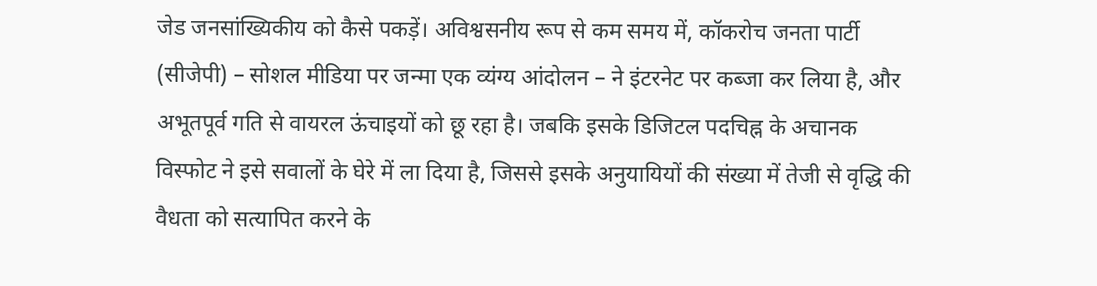जेड जनसांख्यिकीय को कैसे पकड़ें। अविश्वसनीय रूप से कम समय में, कॉकरोच जनता पार्टी (सीजेपी) – सोशल मीडिया पर जन्मा एक व्यंग्य आंदोलन – ने इंटरनेट पर कब्जा कर लिया है, और अभूतपूर्व गति से वायरल ऊंचाइयों को छू रहा है। जबकि इसके डिजिटल पदचिह्न के अचानक विस्फोट ने इसे सवालों के घेरे में ला दिया है, जिससे इसके अनुयायियों की संख्या में तेजी से वृद्धि की वैधता को सत्यापित करने के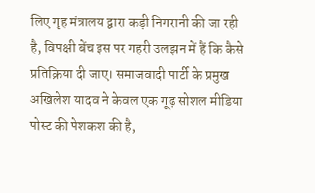लिए गृह मंत्रालय द्वारा कड़ी निगरानी की जा रही है, विपक्षी बेंच इस पर गहरी उलझन में हैं कि कैसे प्रतिक्रिया दी जाए। समाजवादी पार्टी के प्रमुख अखिलेश यादव ने केवल एक गूढ़ सोशल मीडिया पोस्ट की पेशकश की है,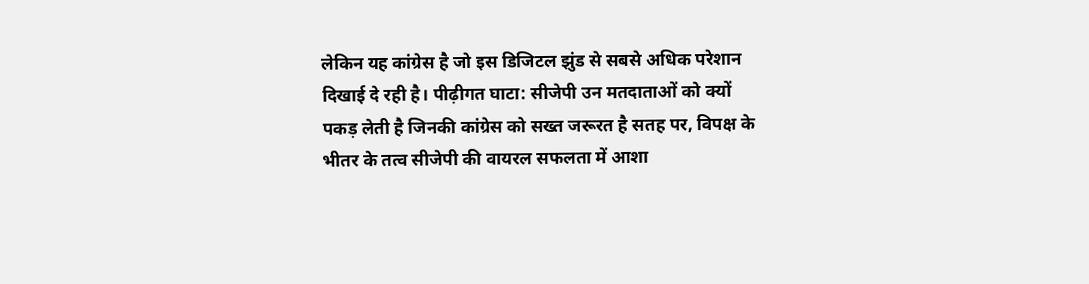लेकिन यह कांग्रेस है जो इस डिजिटल झुंड से सबसे अधिक परेशान दिखाई दे रही है। पीढ़ीगत घाटा: सीजेपी उन मतदाताओं को क्यों पकड़ लेती है जिनकी कांग्रेस को सख्त जरूरत है सतह पर, विपक्ष के भीतर के तत्व सीजेपी की वायरल सफलता में आशा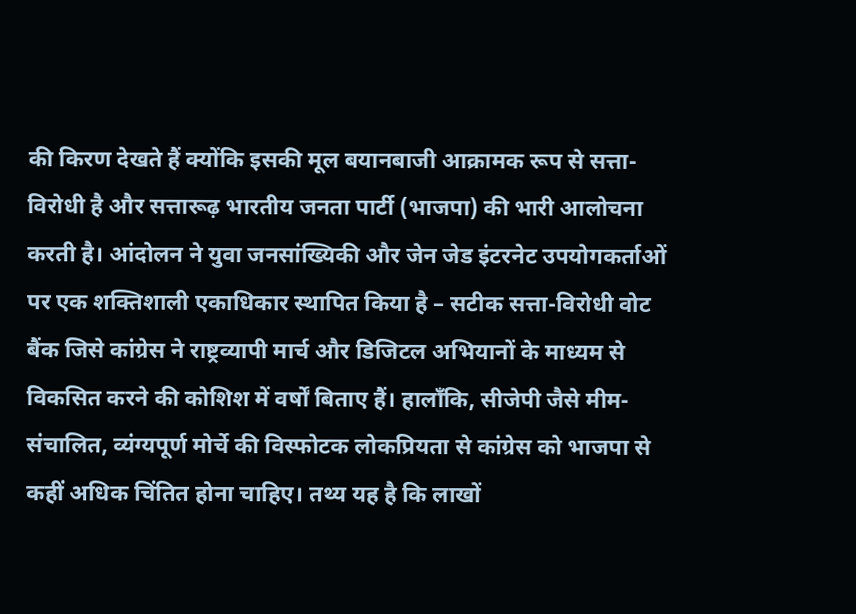की किरण देखते हैं क्योंकि इसकी मूल बयानबाजी आक्रामक रूप से सत्ता-विरोधी है और सत्तारूढ़ भारतीय जनता पार्टी (भाजपा) की भारी आलोचना करती है। आंदोलन ने युवा जनसांख्यिकी और जेन जेड इंटरनेट उपयोगकर्ताओं पर एक शक्तिशाली एकाधिकार स्थापित किया है – सटीक सत्ता-विरोधी वोट बैंक जिसे कांग्रेस ने राष्ट्रव्यापी मार्च और डिजिटल अभियानों के माध्यम से विकसित करने की कोशिश में वर्षों बिताए हैं। हालाँकि, सीजेपी जैसे मीम-संचालित, व्यंग्यपूर्ण मोर्चे की विस्फोटक लोकप्रियता से कांग्रेस को भाजपा से कहीं अधिक चिंतित होना चाहिए। तथ्य यह है कि लाखों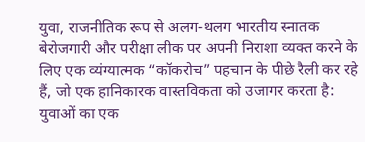युवा, राजनीतिक रूप से अलग-थलग भारतीय स्नातक बेरोजगारी और परीक्षा लीक पर अपनी निराशा व्यक्त करने के लिए एक व्यंग्यात्मक “कॉकरोच” पहचान के पीछे रैली कर रहे हैं, जो एक हानिकारक वास्तविकता को उजागर करता है: युवाओं का एक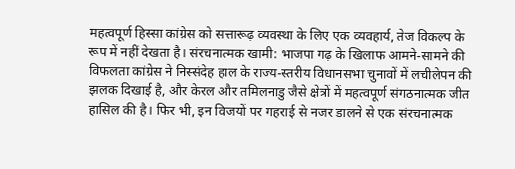महत्वपूर्ण हिस्सा कांग्रेस को सत्तारूढ़ व्यवस्था के लिए एक व्यवहार्य, तेज विकल्प के रूप में नहीं देखता है। संरचनात्मक खामी: भाजपा गढ़ के खिलाफ आमने-सामने की विफलता कांग्रेस ने निस्संदेह हाल के राज्य-स्तरीय विधानसभा चुनावों में लचीलेपन की झलक दिखाई है, और केरल और तमिलनाडु जैसे क्षेत्रों में महत्वपूर्ण संगठनात्मक जीत हासिल की है। फिर भी, इन विजयों पर गहराई से नजर डालने से एक संरचनात्मक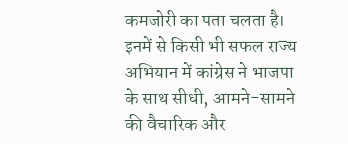कमजोरी का पता चलता है। इनमें से किसी भी सफल राज्य अभियान में कांग्रेस ने भाजपा के साथ सीधी, आमने-सामने की वैचारिक और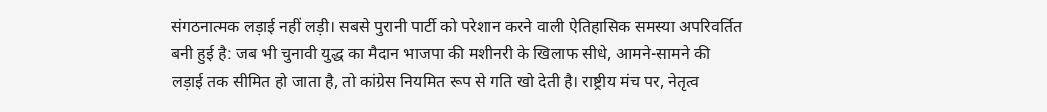संगठनात्मक लड़ाई नहीं लड़ी। सबसे पुरानी पार्टी को परेशान करने वाली ऐतिहासिक समस्या अपरिवर्तित बनी हुई है: जब भी चुनावी युद्ध का मैदान भाजपा की मशीनरी के खिलाफ सीधे, आमने-सामने की लड़ाई तक सीमित हो जाता है, तो कांग्रेस नियमित रूप से गति खो देती है। राष्ट्रीय मंच पर, नेतृत्व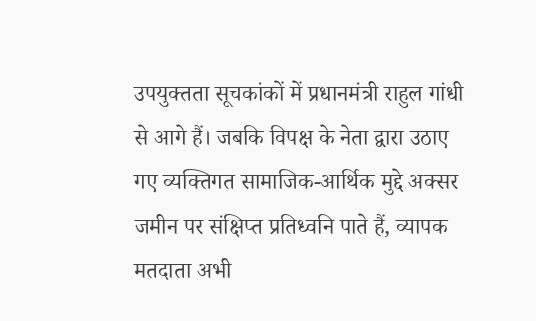उपयुक्तता सूचकांकों में प्रधानमंत्री राहुल गांधी से आगे हैं। जबकि विपक्ष के नेता द्वारा उठाए गए व्यक्तिगत सामाजिक-आर्थिक मुद्दे अक्सर जमीन पर संक्षिप्त प्रतिध्वनि पाते हैं, व्यापक मतदाता अभी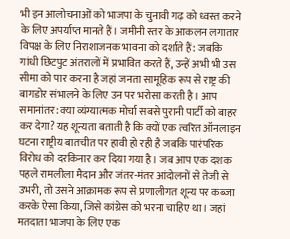भी इन आलोचनाओं को भाजपा के चुनावी गढ़ को ध्वस्त करने के लिए अपर्याप्त मानते हैं। जमीनी स्तर के आकलन लगातार विपक्ष के लिए निराशाजनक भावना को दर्शाते हैं: जबकि गांधी छिटपुट अंतरालों में प्रभावित करते हैं, उन्हें अभी भी उस सीमा को पार करना है जहां जनता सामूहिक रूप से राष्ट्र की बागडोर संभालने के लिए उन पर भरोसा करती है। आप समानांतर: क्या व्यंग्यात्मक मोर्चा सबसे पुरानी पार्टी को बाहर कर देगा? यह शून्यता बताती है कि क्यों एक त्वरित ऑनलाइन घटना राष्ट्रीय बातचीत पर हावी हो रही है जबकि पारंपरिक विरोध को दरकिनार कर दिया गया है। जब आप एक दशक पहले रामलीला मैदान और जंतर-मंतर आंदोलनों से तेजी से उभरी, तो उसने आक्रामक रूप से प्रणालीगत शून्य पर कब्जा करके ऐसा किया, जिसे कांग्रेस को भरना चाहिए था। जहां मतदाता भाजपा के लिए एक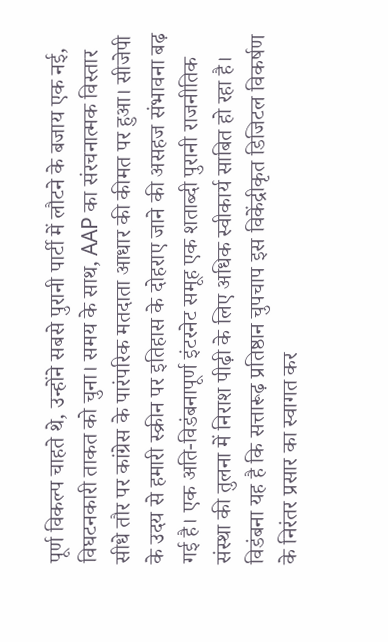पूर्ण विकल्प चाहते थे, उन्होंने सबसे पुरानी पार्टी में लौटने के बजाय एक नई, विघटनकारी ताकत को चुना। समय के साथ, AAP का संरचनात्मक विस्तार सीधे तौर पर कांग्रेस के पारंपरिक मतदाता आधार की कीमत पर हुआ। सीजेपी के उदय से हमारी स्क्रीन पर इतिहास के दोहराए जाने की असहज संभावना बढ़ गई है। एक अति-विडंबनापूर्ण इंटरनेट समूह एक शताब्दी पुरानी राजनीतिक संस्था की तुलना में निराश पीढ़ी के लिए अधिक स्वीकार्य साबित हो रहा है। विडंबना यह है कि सत्तारूढ़ प्रतिष्ठान चुपचाप इस विकेंद्रीकृत डिजिटल विकर्षण के निरंतर प्रसार का स्वागत कर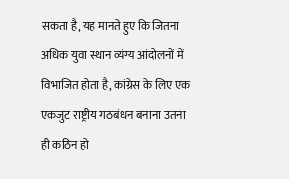सकता है, यह मानते हुए कि जितना अधिक युवा स्थान व्यंग्य आंदोलनों में विभाजित होता है, कांग्रेस के लिए एक एकजुट राष्ट्रीय गठबंधन बनाना उतना ही कठिन हो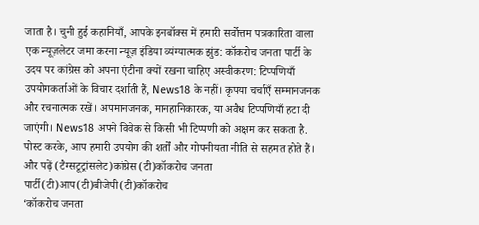जाता है। चुनी हुई कहानियाँ, आपके इनबॉक्स में हमारी सर्वोत्तम पत्रकारिता वाला एक न्यूज़लेटर जमा करना न्यूज़ इंडिया व्यंग्यात्मक झुंड: कॉकरोच जनता पार्टी के उदय पर कांग्रेस को अपना एंटीना क्यों रखना चाहिए अस्वीकरण: टिप्पणियाँ उपयोगकर्ताओं के विचार दर्शाती हैं, News18 के नहीं। कृपया चर्चाएँ सम्मानजनक और रचनात्मक रखें। अपमानजनक, मानहानिकारक, या अवैध टिप्पणियाँ हटा दी जाएंगी। News18 अपने विवेक से किसी भी टिप्पणी को अक्षम कर सकता है. पोस्ट करके, आप हमारी उपयोग की शर्तों और गोपनीयता नीति से सहमत होते हैं। और पढ़ें (टैग्सटूट्रांसलेट)कांग्रेस(टी)कॉकरोच जनता पार्टी(टी)आप(टी)बीजेपी(टी)कॉकरोच
‘कॉकरोच जनता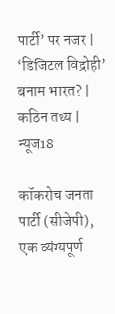पार्टी’ पर नजर | ‘डिजिटल विद्रोही’ बनाम भारत? | कठिन तथ्य | न्यूज18

कॉकरोच जनता पार्टी (सीजेपी), एक व्यंग्यपूर्ण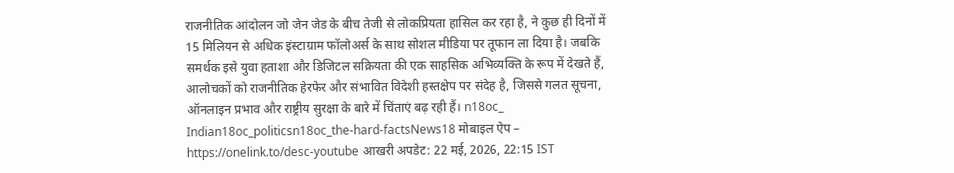राजनीतिक आंदोलन जो जेन जेड के बीच तेजी से लोकप्रियता हासिल कर रहा है, ने कुछ ही दिनों में 15 मिलियन से अधिक इंस्टाग्राम फॉलोअर्स के साथ सोशल मीडिया पर तूफान ला दिया है। जबकि समर्थक इसे युवा हताशा और डिजिटल सक्रियता की एक साहसिक अभिव्यक्ति के रूप में देखते हैं, आलोचकों को राजनीतिक हेरफेर और संभावित विदेशी हस्तक्षेप पर संदेह है, जिससे गलत सूचना, ऑनलाइन प्रभाव और राष्ट्रीय सुरक्षा के बारे में चिंताएं बढ़ रही हैं। n18oc_ Indian18oc_politicsn18oc_the-hard-factsNews18 मोबाइल ऐप – https://onelink.to/desc-youtube आखरी अपडेट: 22 मई, 2026, 22:15 IST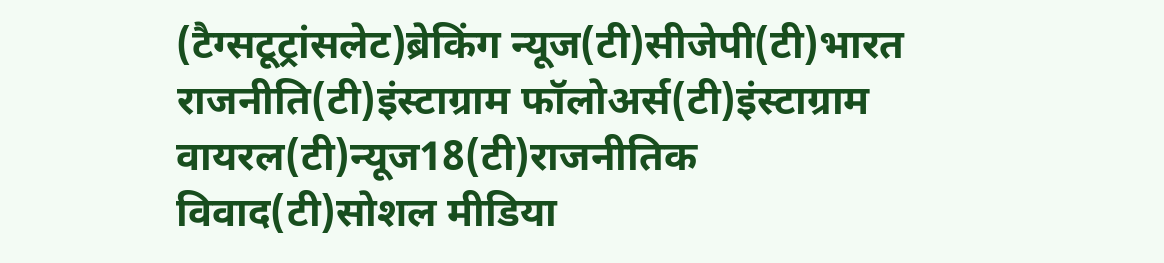(टैग्सटूट्रांसलेट)ब्रेकिंग न्यूज(टी)सीजेपी(टी)भारत राजनीति(टी)इंस्टाग्राम फॉलोअर्स(टी)इंस्टाग्राम वायरल(टी)न्यूज18(टी)राजनीतिक विवाद(टी)सोशल मीडिया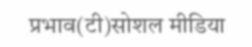प्रभाव(टी)सोशल मीडिया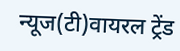न्यूज(टी)वायरल ट्रेंड